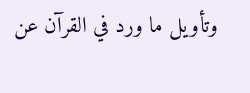وتأويل ما ورد في القرآن عن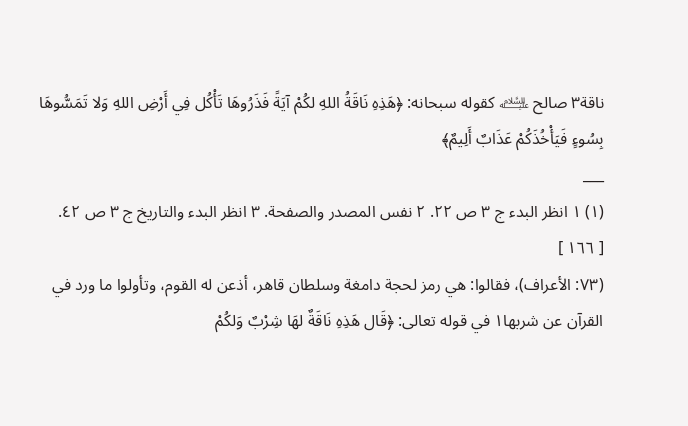ناقة٣ صالح ﵇ كقوله سبحانه: ﴿هَذِهِ نَاقَةُ اللهِ لكُمْ آيَةً فَذَرُوهَا تَأْكُل فِي أَرْضِ اللهِ وَلا تَمَسُّوهَا بِسُوءٍ فَيَأْخُذَكُمْ عَذَابٌ أَلِيمٌ﴾
___
(١) ١ انظر البدء ج ٣ ص ٢٢. ٢ نفس المصدر والصفحة. ٣ انظر البدء والتاريخ ج ٣ ص ٤٢.
[ ١٦٦ ]
(٧٣: الأعراف)، فقالوا: هي رمز لحجة دامغة وسلطان قاهر، أذعن له القوم، وتأولوا ما ورد في القرآن عن شربها١ في قوله تعالى: ﴿قَال هَذِهِ نَاقَةٌ لهَا شِرْبٌ وَلكُمْ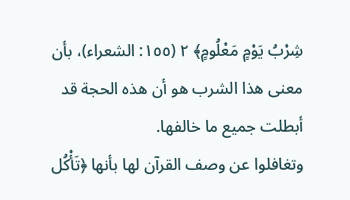شِرْبُ يَوْمٍ مَعْلُومٍ﴾ ٢ (١٥٥: الشعراء)، بأن معنى هذا الشرب هو أن هذه الحجة قد أبطلت جميع ما خالفها.
وتغافلوا عن وصف القرآن لها بأنها ﴿تَأْكُل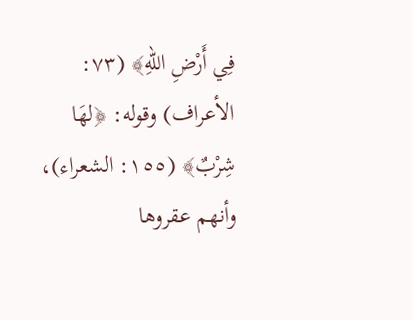فِي أَرْضِ اللهِ﴾ (٧٣: الأعراف) وقوله: ﴿لهَا شِرْبٌ﴾ (١٥٥: الشعراء)، وأنهم عقروها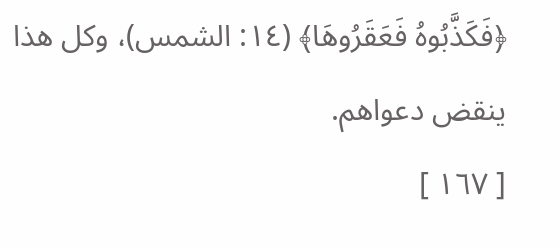﴿فَكَذَّبُوهُ فَعَقَرُوهَا﴾ (١٤: الشمس)، وكل هذا ينقض دعواهم.
[ ١٦٧ ]